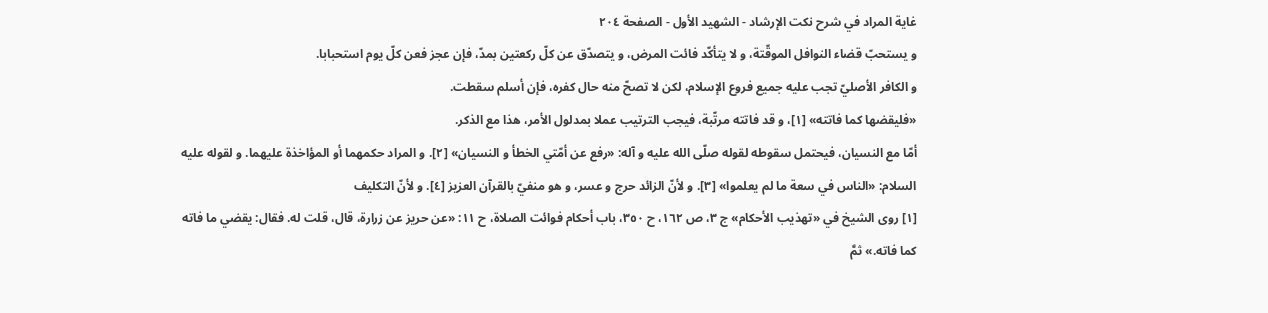غاية المراد في شرح نكت الإرشاد - الشهيد الأول - الصفحة ٢٠٤
و يستحبّ قضاء النوافل الموقّتة، و لا يتأكّد فائت المرض، و يتصدّق عن كلّ ركعتين بمدّ، فإن عجز فعن كلّ يوم استحبابا.
و الكافر الأصليّ تجب عليه جميع فروع الإسلام، لكن لا تصحّ منه حال كفره، فإن أسلم سقطت.
«فليقضها كما فاتته» [١]، و قد فاتته مرتّبة، فيجب الترتيب عملا بمدلول الأمر، هذا مع الذكر.
أمّا مع النسيان، فيحتمل سقوطه لقوله صلّى الله عليه و آله: «رفع عن أمّتي الخطأ و النسيان» [٢]. و المراد حكمهما أو المؤاخذة عليهما. و لقوله عليه السلام: «الناس في سعة ما لم يعلموا» [٣]. و لأنّ الزائد حرج و عسر، و هو منفيّ بالقرآن العزيز [٤]. و لأنّ التكليف
[١] روى الشيخ في «تهذيب الأحكام» ج ٣، ص ١٦٢، ح ٣٥٠، باب أحكام فوائت الصلاة، ح ١١: «عن حريز عن زرارة، قال، قلت له. فقال: يقضي ما فاته كما فاته.» ثمَّ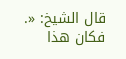قال الشيخ: «. فكان هذا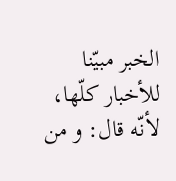الخبر مبيّنا للأخبار كلّها، لأنّه قال: و من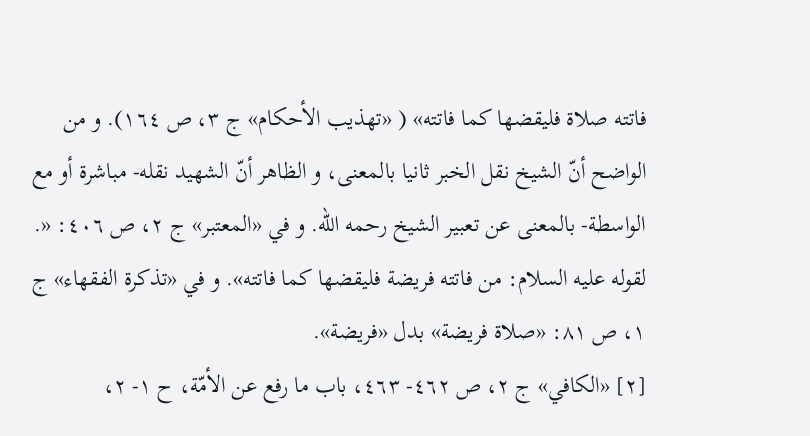فاتته صلاة فليقضها كما فاتته» ( «تهذيب الأحكام» ج ٣، ص ١٦٤). و من الواضح أنّ الشيخ نقل الخبر ثانيا بالمعنى، و الظاهر أنّ الشهيد نقله- مباشرة أو مع الواسطة- بالمعنى عن تعبير الشيخ رحمه الله. و في «المعتبر» ج ٢، ص ٤٠٦: «. لقوله عليه السلام: من فاتته فريضة فليقضها كما فاتته». و في «تذكرة الفقهاء» ج ١، ص ٨١: «صلاة فريضة» بدل «فريضة».
[٢] «الكافي» ج ٢، ص ٤٦٢- ٤٦٣، باب ما رفع عن الأمّة، ح ١- ٢،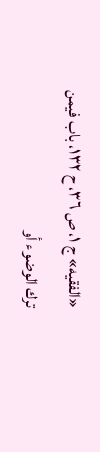«الفقيه» ج ١، ص ٣٦، ح ١٣٢، باب فيمن ترك الوضوء أو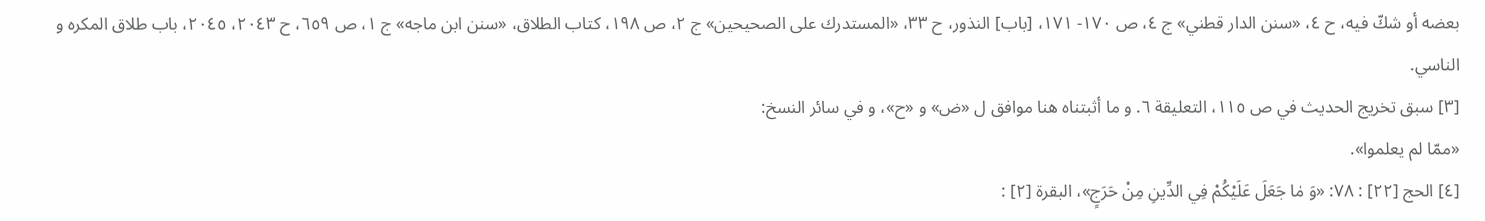بعضه أو شكّ فيه، ح ٤، «سنن الدار قطني» ج ٤، ص ١٧٠- ١٧١، [باب] النذور، ح ٣٣، «المستدرك على الصحيحين» ج ٢، ص ١٩٨، كتاب الطلاق، «سنن ابن ماجه» ج ١، ص ٦٥٩، ح ٢٠٤٣، ٢٠٤٥، باب طلاق المكره و الناسي.
[٣] سبق تخريج الحديث في ص ١١٥، التعليقة ٦. و ما أثبتناه هنا موافق ل «ض» و «ح»، و في سائر النسخ:
«ممّا لم يعلموا».
[٤] الحج [٢٢] : ٧٨: «وَ مٰا جَعَلَ عَلَيْكُمْ فِي الدِّينِ مِنْ حَرَجٍ»، البقرة [٢] :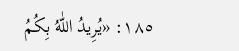١٨٥: «يُرِيدُ اللّٰهُ بِكُمُ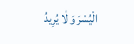الْيُسْرَ وَ لٰا يُرِيدُ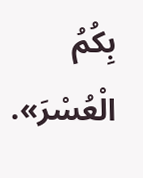بِكُمُ الْعُسْرَ».